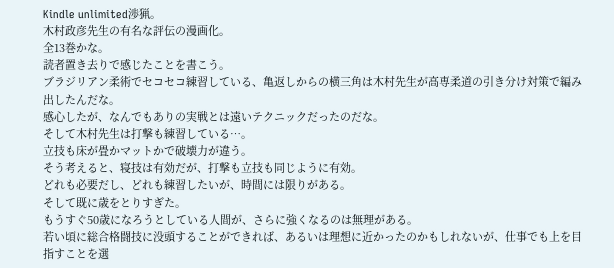Kindle unlimited渉猟。
木村政彦先生の有名な評伝の漫画化。
全13巻かな。
読者置き去りで感じたことを書こう。
ブラジリアン柔術でセコセコ練習している、亀返しからの横三角は木村先生が高専柔道の引き分け対策で編み出したんだな。
感心したが、なんでもありの実戦とは遠いテクニックだったのだな。
そして木村先生は打撃も練習している…。
立技も床が畳かマットかで破壊力が違う。
そう考えると、寝技は有効だが、打撃も立技も同じように有効。
どれも必要だし、どれも練習したいが、時間には限りがある。
そして既に歳をとりすぎた。
もうすぐ50歳になろうとしている人間が、さらに強くなるのは無理がある。
若い頃に総合格闘技に没頭することができれば、あるいは理想に近かったのかもしれないが、仕事でも上を目指すことを選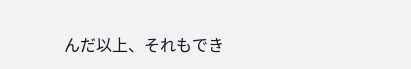んだ以上、それもでき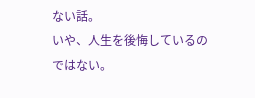ない話。
いや、人生を後悔しているのではない。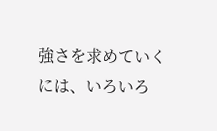強さを求めていくには、いろいろ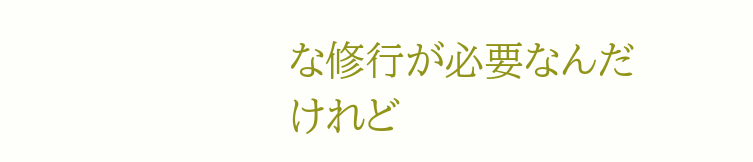な修行が必要なんだけれど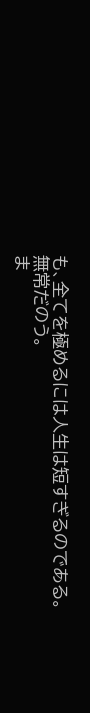も、全てを極めるには人生は短すぎるのである。
無常だのう。
ま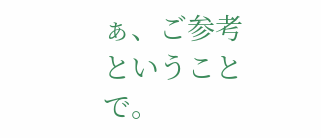ぁ、ご参考ということで。